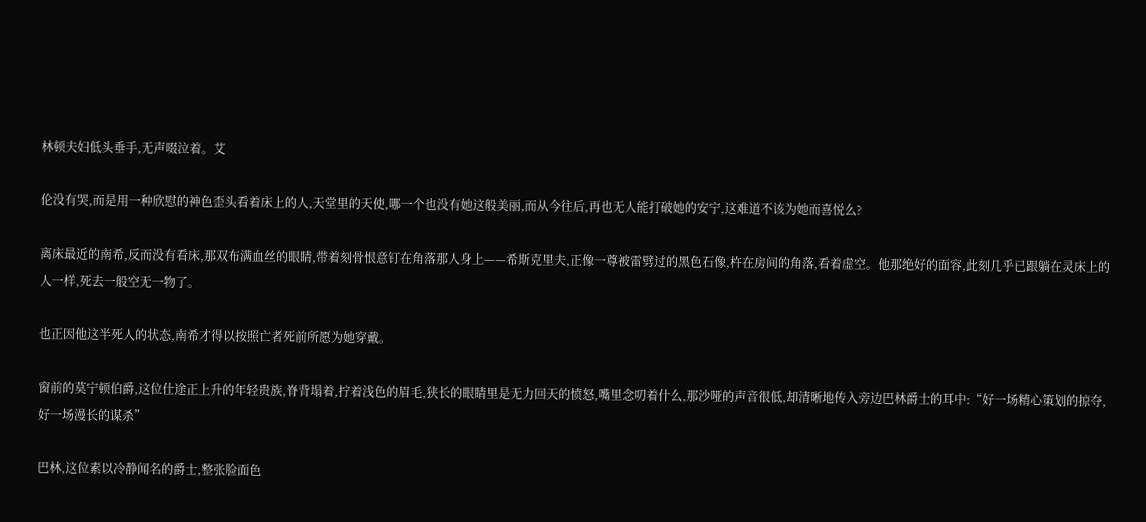林顿夫妇低头垂手,无声啜泣着。艾

伦没有哭,而是用一种欣慰的神色歪头看着床上的人,天堂里的天使,哪一个也没有她这般美丽,而从今往后,再也无人能打破她的安宁,这难道不该为她而喜悦么?

离床最近的南希,反而没有看床,那双布满血丝的眼睛,带着刻骨恨意钉在角落那人身上——希斯克里夫,正像一尊被雷劈过的黑色石像,杵在房间的角落,看着虚空。他那绝好的面容,此刻几乎已跟躺在灵床上的人一样,死去一般空无一物了。

也正因他这半死人的状态,南希才得以按照亡者死前所愿为她穿戴。

窗前的莫宁顿伯爵,这位仕途正上升的年轻贵族,脊背塌着,拧着浅色的眉毛,狭长的眼睛里是无力回天的愤怒,嘴里念叨着什么,那沙哑的声音很低,却清晰地传入旁边巴林爵士的耳中:“好一场精心策划的掠夺,好一场漫长的谋杀”

巴林,这位素以冷静闻名的爵士,整张脸面色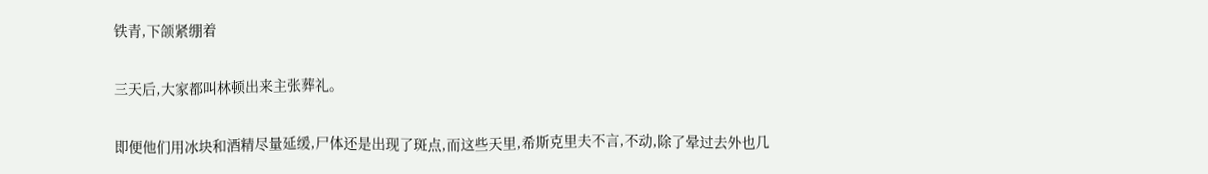铁青,下颌紧绷着

三天后,大家都叫林顿出来主张葬礼。

即便他们用冰块和酒精尽量延缓,尸体还是出现了斑点,而这些天里,希斯克里夫不言,不动,除了晕过去外也几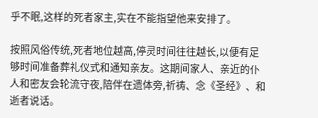乎不眠,这样的死者家主,实在不能指望他来安排了。

按照风俗传统,死者地位越高,停灵时间往往越长,以便有足够时间准备葬礼仪式和通知亲友。这期间家人、亲近的仆人和密友会轮流守夜,陪伴在遗体旁,祈祷、念《圣经》、和逝者说话。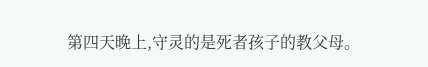第四天晚上,守灵的是死者孩子的教父母。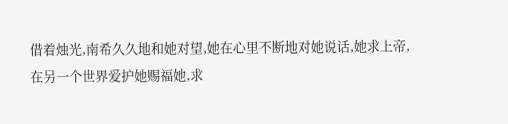借着烛光,南希久久地和她对望,她在心里不断地对她说话,她求上帝,在另一个世界爱护她赐福她,求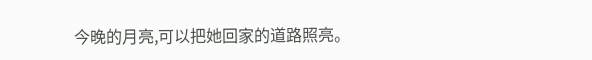今晚的月亮,可以把她回家的道路照亮。